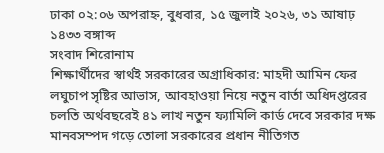ঢাকা ০২:০৬ অপরাহ্ন, বুধবার, ১৫ জুলাই ২০২৬, ৩১ আষাঢ় ১৪৩৩ বঙ্গাব্দ
সংবাদ শিরোনাম
শিক্ষার্থীদের স্বার্থই সরকারের অগ্রাধিকার: মাহদী আমিন ফের লঘুচাপ সৃষ্টির আভাস, আবহাওয়া নিয়ে নতুন বার্তা অধিদপ্তরের চলতি অর্থবছরেই ৪১ লাখ নতুন ফ্যামিলি কার্ড দেবে সরকার দক্ষ মানবসম্পদ গড়ে তোলা সরকারের প্রধান নীতিগত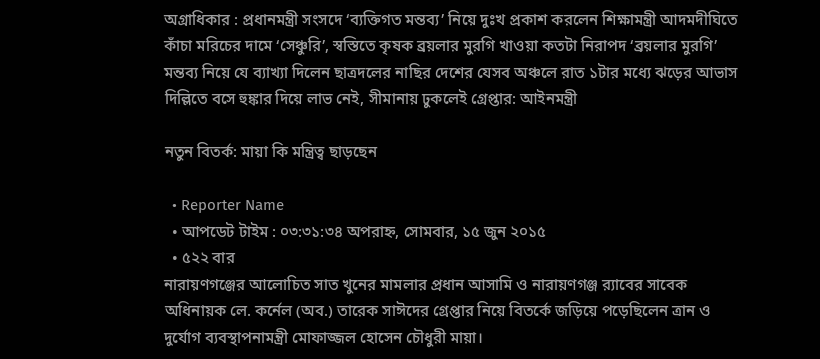অগ্রাধিকার : প্রধানমন্ত্রী সংসদে ‘ব্যক্তিগত মন্তব্য’ নিয়ে দুঃখ প্রকাশ করলেন শিক্ষামন্ত্রী আদমদীঘিতে কাঁচা মরিচের দামে ‘সেঞ্চুরি’, স্বস্তিতে কৃষক ব্রয়লার মুরগি খাওয়া কতটা নিরাপদ ‘ব্রয়লার মুরগি’ মন্তব্য নিয়ে যে ব্যাখ্যা দিলেন ছাত্রদলের নাছির দেশের যেসব অঞ্চলে রাত ১টার মধ্যে ঝড়ের আভাস দিল্লিতে বসে হুঙ্কার দিয়ে লাভ নেই, সীমানায় ঢুকলেই গ্রেপ্তার: আইনমন্ত্রী

নতুন বিতর্ক: মায়া কি মন্ত্রিত্ব ছাড়ছেন

  • Reporter Name
  • আপডেট টাইম : ০৩:৩১:৩৪ অপরাহ্ন, সোমবার, ১৫ জুন ২০১৫
  • ৫২২ বার
নারায়ণগঞ্জের আলোচিত সাত খুনের মামলার প্রধান আসামি ও নারায়ণগঞ্জ র‌্যাবের সাবেক অধিনায়ক লে. কর্নেল (অব.) তারেক সাঈদের গ্রেপ্তার নিয়ে বিতর্কে জড়িয়ে পড়েছিলেন ত্রান ও দুর্যোগ ব্যবস্থাপনামন্ত্রী মোফাজ্জল হোসেন চৌধুরী মায়া।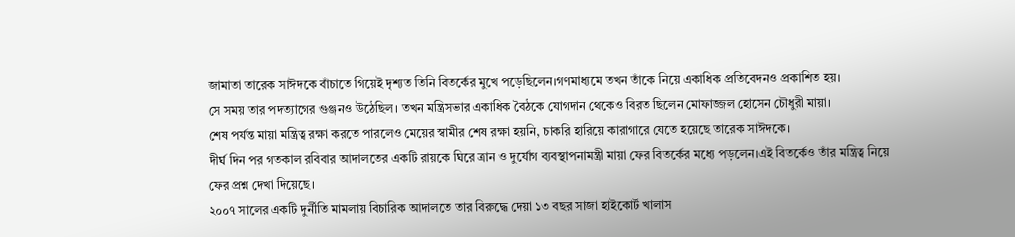জামাতা তারেক সাঈদকে বাঁচাতে গিয়েই দৃশ্যত তিনি বিতর্কের মুখে পড়েছিলেন।গণমাধ্যমে তখন তাঁকে নিয়ে একাধিক প্রতিবেদনও প্রকাশিত হয়।
সে সময় তার পদত্যাগের গুঞ্জনও উঠেছিল। তখন মন্ত্রিসভার একাধিক বৈঠকে যোগদান থেকেও বিরত ছিলেন মোফাজ্জল হোসেন চৌধুরী মায়া।
শেষ পর্যন্ত মায়া মন্ত্রিত্ব রক্ষা করতে পারলেও মেয়ের স্বামীর শেষ রক্ষা হয়নি, চাকরি হারিয়ে কারাগারে যেতে হয়েছে তারেক সাঈদকে।
দীর্ঘ দিন পর গতকাল রবিবার আদালতের একটি রায়কে ঘিরে ত্রান ও দুর্যোগ ব্যবস্থাপনামন্ত্রী মায়া ফের বিতর্কের মধ্যে পড়লেন।এই বিতর্কেও তাঁর মন্ত্রিত্ব নিয়ে ফের প্রশ্ন দেখা দিয়েছে।
২০০৭ সালের একটি দুর্নীতি মামলায় বিচারিক আদালতে তার বিরুদ্ধে দেয়া ১৩ বছর সাজা হাইকোর্ট খালাস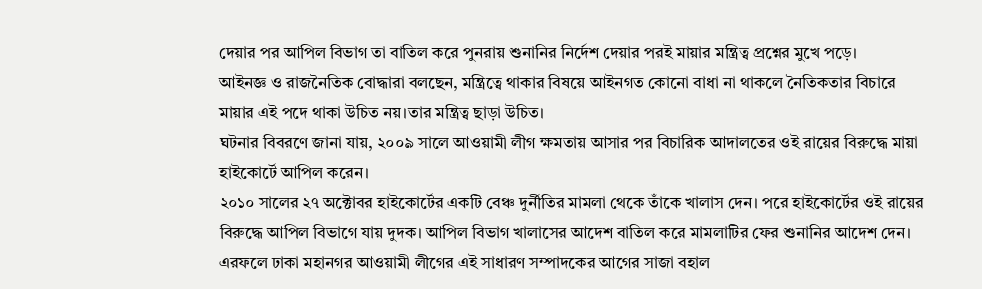দেয়ার পর আপিল বিভাগ তা বাতিল করে পুনরায় শুনানির নির্দেশ দেয়ার পরই মায়ার মন্ত্রিত্ব প্রশ্নের মুখে পড়ে।
আইনজ্ঞ ও রাজনৈতিক বোদ্ধারা বলছেন, মন্ত্রিত্বে থাকার বিষয়ে আইনগত কোনো বাধা না থাকলে নৈতিকতার বিচারে মায়ার এই পদে থাকা উচিত নয়।তার মন্ত্রিত্ব ছাড়া উচিত।
ঘটনার বিবরণে জানা যায়, ২০০৯ সালে আওয়ামী লীগ ক্ষমতায় আসার পর বিচারিক আদালতের ওই রায়ের বিরুদ্ধে মায়া হাইকোর্টে আপিল করেন।
২০১০ সালের ২৭ অক্টোবর হাইকোর্টের একটি বেঞ্চ দুর্নীতির মামলা থেকে তাঁকে খালাস দেন। পরে হাইকোর্টের ওই রায়ের বিরুদ্ধে আপিল বিভাগে যায় দুদক। আপিল বিভাগ খালাসের আদেশ বাতিল করে মামলাটির ফের শুনানির আদেশ দেন।
এরফলে ঢাকা মহানগর আওয়ামী লীগের এই সাধারণ সম্পাদকের আগের সাজা বহাল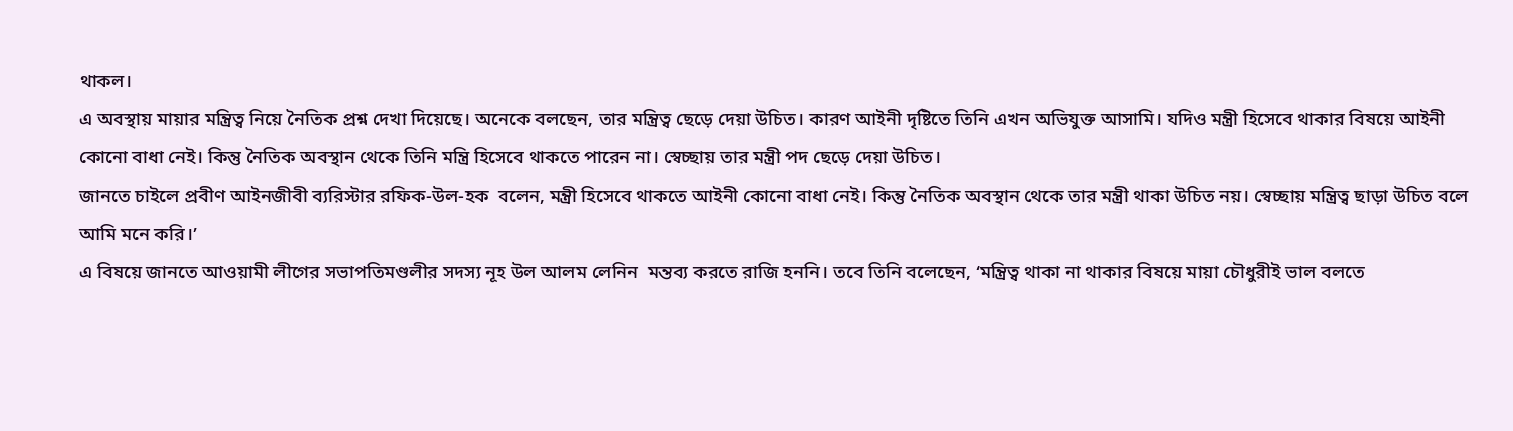থাকল।
এ অবস্থায় মায়ার মন্ত্রিত্ব নিয়ে নৈতিক প্রশ্ন দেখা দিয়েছে। অনেকে বলছেন, তার মন্ত্রিত্ব ছেড়ে দেয়া উচিত। কারণ আইনী দৃষ্টিতে তিনি এখন অভিযুক্ত আসামি। যদিও মন্ত্রী হিসেবে থাকার বিষয়ে আইনী কোনো বাধা নেই। কিন্তু নৈতিক অবস্থান থেকে তিনি মন্ত্রি হিসেবে থাকতে পারেন না। স্বেচ্ছায় তার মন্ত্রী পদ ছেড়ে দেয়া উচিত।
জানতে চাইলে প্রবীণ আইনজীবী ব্যরিস্টার রফিক-উল-হক  বলেন, মন্ত্রী হিসেবে থাকতে আইনী কোনো বাধা নেই। কিন্তু নৈতিক অবস্থান থেকে তার মন্ত্রী থাকা উচিত নয়। স্বেচ্ছায় মন্ত্রিত্ব ছাড়া উচিত বলে আমি মনে করি।’
এ বিষয়ে জানতে আওয়ামী লীগের সভাপতিমণ্ডলীর সদস্য নূহ উল আলম লেনিন  মন্তব্য করতে রাজি হননি। তবে তিনি বলেছেন, ‘মন্ত্রিত্ব থাকা না থাকার বিষয়ে মায়া চৌধুরীই ভাল বলতে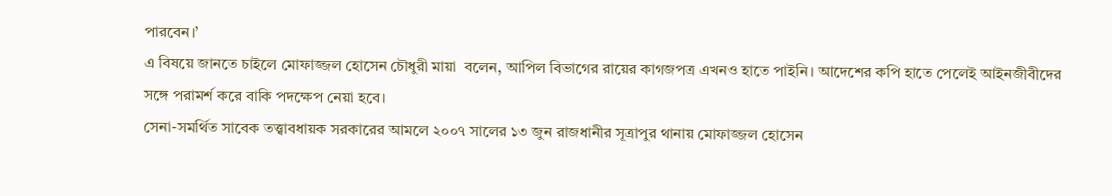পারবেন।’
এ বিষয়ে জানতে চাইলে মোফাজ্জল হোসেন চৌধুরী মায়া  বলেন, আপিল বিভাগের রায়ের কাগজপত্র এখনও হাতে পাইনি। আদেশের কপি হাতে পেলেই আইনজীবীদের সঙ্গে পরামর্শ করে বাকি পদক্ষেপ নেয়া হবে।
সেনা-সমর্থিত সাবেক তত্ত্বাবধায়ক সরকারের আমলে ২০০৭ সালের ১৩ জুন রাজধানীর সূত্রাপুর থানায় মোফাজ্জল হোসেন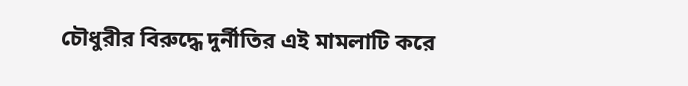চৌধুরীর বিরুদ্ধে দুর্নীতির এই মামলাটি করে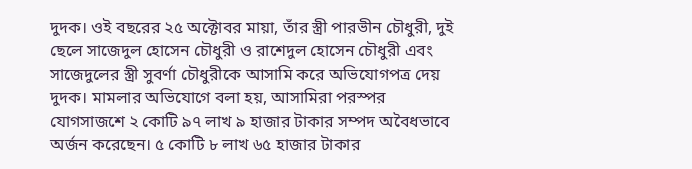দুদক। ওই বছরের ২৫ অক্টোবর মায়া, তাঁর স্ত্রী পারভীন চৌধুরী, দুই ছেলে সাজেদুল হোসেন চৌধুরী ও রাশেদুল হোসেন চৌধুরী এবং সাজেদুলের স্ত্রী সুবর্ণা চৌধুরীকে আসামি করে অভিযোগপত্র দেয় দুদক। মামলার অভিযোগে বলা হয়, আসামিরা পরস্পর যোগসাজশে ২ কোটি ৯৭ লাখ ৯ হাজার টাকার সম্পদ অবৈধভাবে অর্জন করেছেন। ৫ কোটি ৮ লাখ ৬৫ হাজার টাকার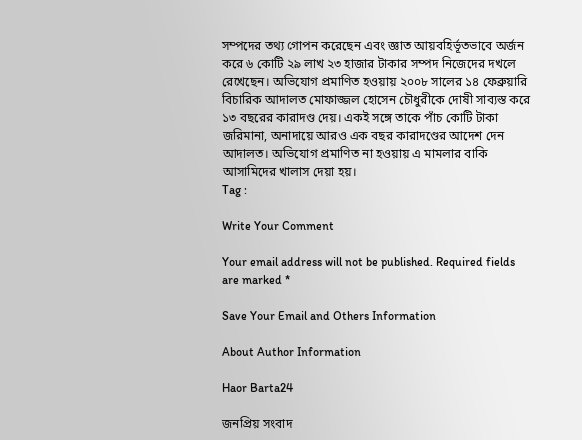সম্পদের তথ্য গোপন করেছেন এবং জ্ঞাত আয়বহির্ভূতভাবে অর্জন করে ৬ কোটি ২৯ লাখ ২৩ হাজার টাকার সম্পদ নিজেদের দখলে রেখেছেন। অভিযোগ প্রমাণিত হওয়ায় ২০০৮ সালের ১৪ ফেব্রুয়ারি বিচারিক আদালত মোফাজ্জল হোসেন চৌধুরীকে দোষী সাব্যস্ত করে ১৩ বছরের কারাদণ্ড দেয়। একই সঙ্গে তাকে পাঁচ কোটি টাকা জরিমানা, অনাদায়ে আরও এক বছর কারাদণ্ডের আদেশ দেন আদালত। অভিযোগ প্রমাণিত না হওয়ায় এ মামলার বাকি আসামিদের খালাস দেয়া হয়।
Tag :

Write Your Comment

Your email address will not be published. Required fields are marked *

Save Your Email and Others Information

About Author Information

Haor Barta24

জনপ্রিয় সংবাদ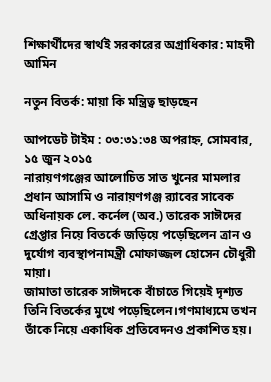শিক্ষার্থীদের স্বার্থই সরকারের অগ্রাধিকার: মাহদী আমিন

নতুন বিতর্ক: মায়া কি মন্ত্রিত্ব ছাড়ছেন

আপডেট টাইম : ০৩:৩১:৩৪ অপরাহ্ন, সোমবার, ১৫ জুন ২০১৫
নারায়ণগঞ্জের আলোচিত সাত খুনের মামলার প্রধান আসামি ও নারায়ণগঞ্জ র‌্যাবের সাবেক অধিনায়ক লে. কর্নেল (অব.) তারেক সাঈদের গ্রেপ্তার নিয়ে বিতর্কে জড়িয়ে পড়েছিলেন ত্রান ও দুর্যোগ ব্যবস্থাপনামন্ত্রী মোফাজ্জল হোসেন চৌধুরী মায়া।
জামাতা তারেক সাঈদকে বাঁচাতে গিয়েই দৃশ্যত তিনি বিতর্কের মুখে পড়েছিলেন।গণমাধ্যমে তখন তাঁকে নিয়ে একাধিক প্রতিবেদনও প্রকাশিত হয়।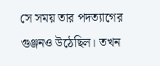সে সময় তার পদত্যাগের গুঞ্জনও উঠেছিল। তখন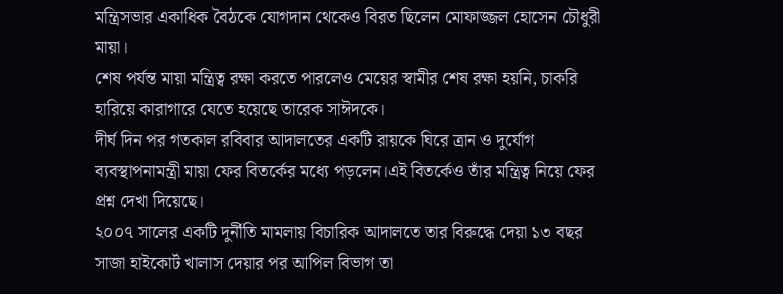মন্ত্রিসভার একাধিক বৈঠকে যোগদান থেকেও বিরত ছিলেন মোফাজ্জল হোসেন চৌধুরী মায়া।
শেষ পর্যন্ত মায়া মন্ত্রিত্ব রক্ষা করতে পারলেও মেয়ের স্বামীর শেষ রক্ষা হয়নি, চাকরি হারিয়ে কারাগারে যেতে হয়েছে তারেক সাঈদকে।
দীর্ঘ দিন পর গতকাল রবিবার আদালতের একটি রায়কে ঘিরে ত্রান ও দুর্যোগ ব্যবস্থাপনামন্ত্রী মায়া ফের বিতর্কের মধ্যে পড়লেন।এই বিতর্কেও তাঁর মন্ত্রিত্ব নিয়ে ফের প্রশ্ন দেখা দিয়েছে।
২০০৭ সালের একটি দুর্নীতি মামলায় বিচারিক আদালতে তার বিরুদ্ধে দেয়া ১৩ বছর সাজা হাইকোর্ট খালাস দেয়ার পর আপিল বিভাগ তা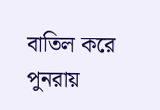বাতিল করে পুনরায়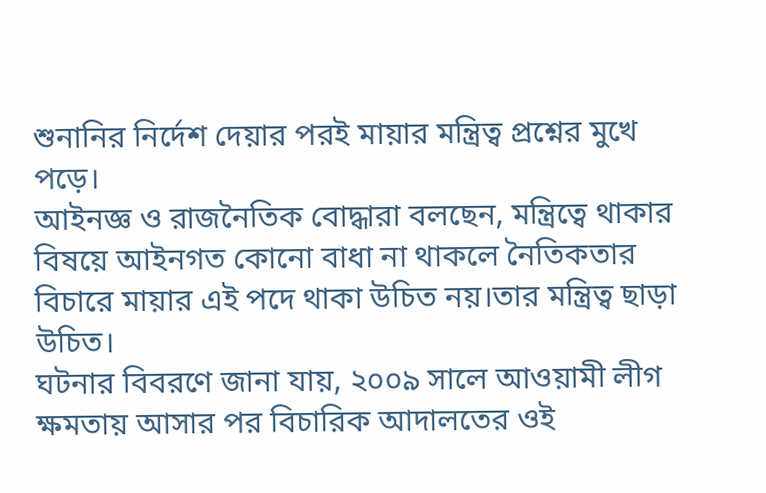শুনানির নির্দেশ দেয়ার পরই মায়ার মন্ত্রিত্ব প্রশ্নের মুখে পড়ে।
আইনজ্ঞ ও রাজনৈতিক বোদ্ধারা বলছেন, মন্ত্রিত্বে থাকার বিষয়ে আইনগত কোনো বাধা না থাকলে নৈতিকতার বিচারে মায়ার এই পদে থাকা উচিত নয়।তার মন্ত্রিত্ব ছাড়া উচিত।
ঘটনার বিবরণে জানা যায়, ২০০৯ সালে আওয়ামী লীগ ক্ষমতায় আসার পর বিচারিক আদালতের ওই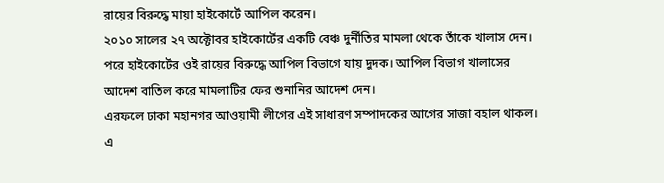রায়ের বিরুদ্ধে মায়া হাইকোর্টে আপিল করেন।
২০১০ সালের ২৭ অক্টোবর হাইকোর্টের একটি বেঞ্চ দুর্নীতির মামলা থেকে তাঁকে খালাস দেন। পরে হাইকোর্টের ওই রায়ের বিরুদ্ধে আপিল বিভাগে যায় দুদক। আপিল বিভাগ খালাসের আদেশ বাতিল করে মামলাটির ফের শুনানির আদেশ দেন।
এরফলে ঢাকা মহানগর আওয়ামী লীগের এই সাধারণ সম্পাদকের আগের সাজা বহাল থাকল।
এ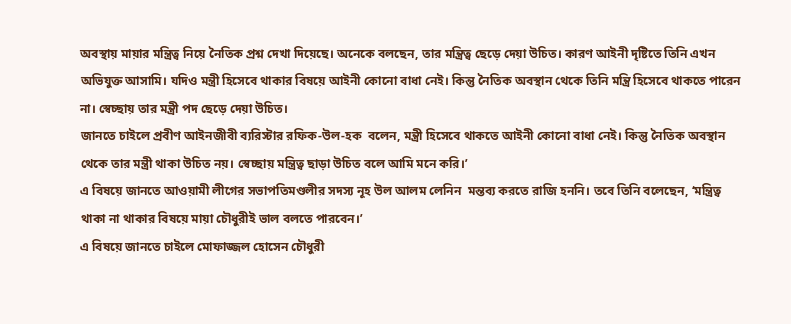অবস্থায় মায়ার মন্ত্রিত্ব নিয়ে নৈতিক প্রশ্ন দেখা দিয়েছে। অনেকে বলছেন, তার মন্ত্রিত্ব ছেড়ে দেয়া উচিত। কারণ আইনী দৃষ্টিতে তিনি এখন অভিযুক্ত আসামি। যদিও মন্ত্রী হিসেবে থাকার বিষয়ে আইনী কোনো বাধা নেই। কিন্তু নৈতিক অবস্থান থেকে তিনি মন্ত্রি হিসেবে থাকতে পারেন না। স্বেচ্ছায় তার মন্ত্রী পদ ছেড়ে দেয়া উচিত।
জানতে চাইলে প্রবীণ আইনজীবী ব্যরিস্টার রফিক-উল-হক  বলেন, মন্ত্রী হিসেবে থাকতে আইনী কোনো বাধা নেই। কিন্তু নৈতিক অবস্থান থেকে তার মন্ত্রী থাকা উচিত নয়। স্বেচ্ছায় মন্ত্রিত্ব ছাড়া উচিত বলে আমি মনে করি।’
এ বিষয়ে জানতে আওয়ামী লীগের সভাপতিমণ্ডলীর সদস্য নূহ উল আলম লেনিন  মন্তব্য করতে রাজি হননি। তবে তিনি বলেছেন, ‘মন্ত্রিত্ব থাকা না থাকার বিষয়ে মায়া চৌধুরীই ভাল বলতে পারবেন।’
এ বিষয়ে জানতে চাইলে মোফাজ্জল হোসেন চৌধুরী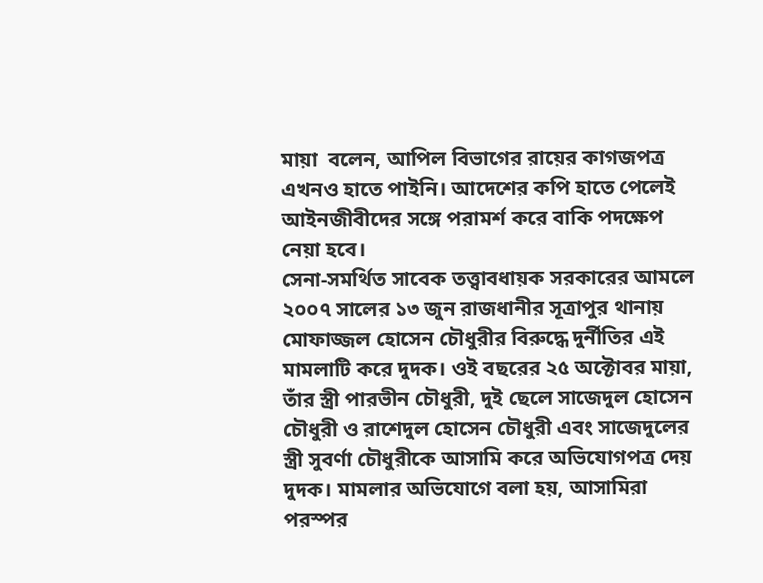মায়া  বলেন, আপিল বিভাগের রায়ের কাগজপত্র এখনও হাতে পাইনি। আদেশের কপি হাতে পেলেই আইনজীবীদের সঙ্গে পরামর্শ করে বাকি পদক্ষেপ নেয়া হবে।
সেনা-সমর্থিত সাবেক তত্ত্বাবধায়ক সরকারের আমলে ২০০৭ সালের ১৩ জুন রাজধানীর সূত্রাপুর থানায় মোফাজ্জল হোসেন চৌধুরীর বিরুদ্ধে দুর্নীতির এই মামলাটি করে দুদক। ওই বছরের ২৫ অক্টোবর মায়া, তাঁর স্ত্রী পারভীন চৌধুরী, দুই ছেলে সাজেদুল হোসেন চৌধুরী ও রাশেদুল হোসেন চৌধুরী এবং সাজেদুলের স্ত্রী সুবর্ণা চৌধুরীকে আসামি করে অভিযোগপত্র দেয় দুদক। মামলার অভিযোগে বলা হয়, আসামিরা পরস্পর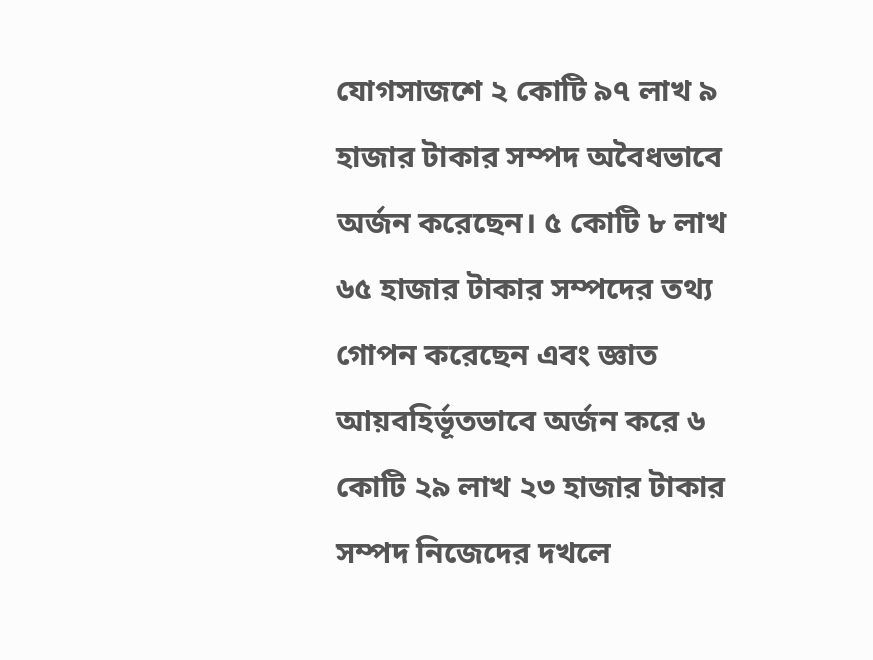যোগসাজশে ২ কোটি ৯৭ লাখ ৯ হাজার টাকার সম্পদ অবৈধভাবে অর্জন করেছেন। ৫ কোটি ৮ লাখ ৬৫ হাজার টাকার সম্পদের তথ্য গোপন করেছেন এবং জ্ঞাত আয়বহির্ভূতভাবে অর্জন করে ৬ কোটি ২৯ লাখ ২৩ হাজার টাকার সম্পদ নিজেদের দখলে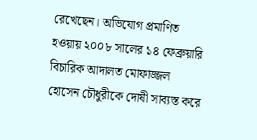রেখেছেন। অভিযোগ প্রমাণিত হওয়ায় ২০০৮ সালের ১৪ ফেব্রুয়ারি বিচারিক আদালত মোফাজ্জল হোসেন চৌধুরীকে দোষী সাব্যস্ত করে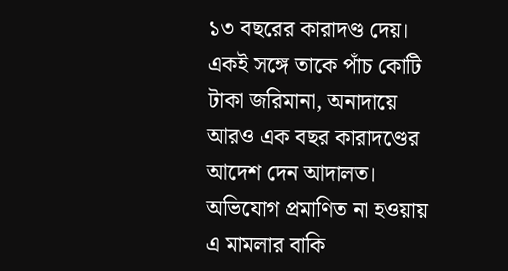১৩ বছরের কারাদণ্ড দেয়। একই সঙ্গে তাকে পাঁচ কোটি টাকা জরিমানা, অনাদায়ে আরও এক বছর কারাদণ্ডের আদেশ দেন আদালত। অভিযোগ প্রমাণিত না হওয়ায় এ মামলার বাকি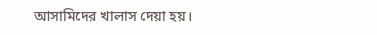আসামিদের খালাস দেয়া হয়।